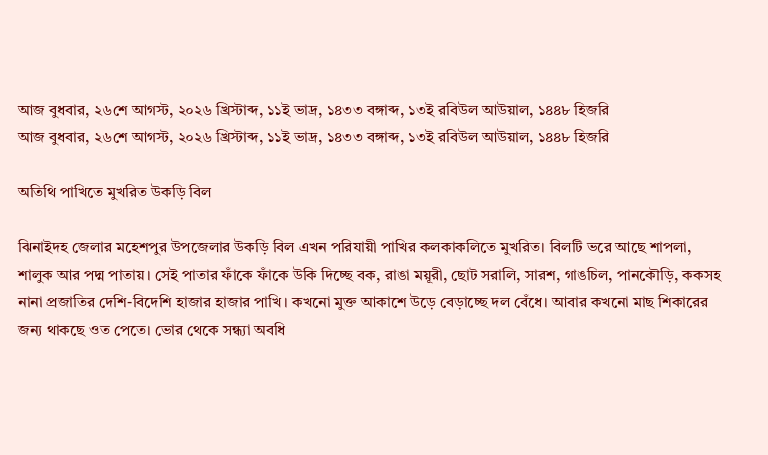আজ বুধবার, ২৬শে আগস্ট, ২০২৬ খ্রিস্টাব্দ, ১১ই ভাদ্র, ১৪৩৩ বঙ্গাব্দ, ১৩ই রবিউল আউয়াল, ১৪৪৮ হিজরি
আজ বুধবার, ২৬শে আগস্ট, ২০২৬ খ্রিস্টাব্দ, ১১ই ভাদ্র, ১৪৩৩ বঙ্গাব্দ, ১৩ই রবিউল আউয়াল, ১৪৪৮ হিজরি

অতিথি পাখিতে মুখরিত উকড়ি বিল

ঝিনাইদহ জেলার মহেশপুর উপজেলার উকড়ি বিল এখন পরিযায়ী পাখির কলকাকলিতে মুখরিত। বিলটি ভরে আছে শাপলা, শালুক আর পদ্ম পাতায়। সেই পাতার ফাঁকে ফাঁকে উকি দিচ্ছে বক, রাঙা ময়ূরী, ছোট সরালি, সারশ, গাঙচিল, পানকৌড়ি, ককসহ নানা প্রজাতির দেশি-বিদেশি হাজার হাজার পাখি। কখনো মুক্ত আকাশে উড়ে বেড়াচ্ছে দল বেঁধে। আবার কখনো মাছ শিকারের জন্য থাকছে ওত পেতে। ভোর থেকে সন্ধ্যা অবধি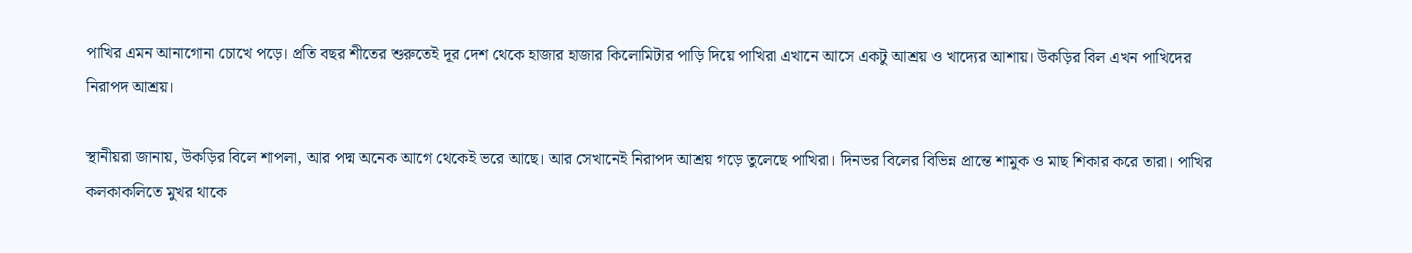পাখির এমন আনাগোনা চোখে পড়ে। প্রতি বছর শীতের শুরুতেই দূর দেশ থেকে হাজার হাজার কিলোমিটার পাড়ি দিয়ে পাখিরা এখানে আসে একটু আশ্রয় ও খাদ্যের আশায়। উকড়ির বিল এখন পাখিদের নিরাপদ আশ্রয়।

স্থানীয়রা জানায়, উকড়ির বিলে শাপলা, আর পদ্ম অনেক আগে থেকেই ভরে আছে। আর সেখানেই নিরাপদ আশ্রয় গড়ে তুলেছে পাখিরা। দিনভর বিলের বিভিন্ন প্রান্তে শামুক ও মাছ শিকার করে তারা। পাখির কলকাকলিতে মুখর থাকে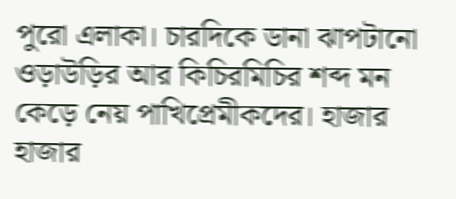পুরো এলাকা। চারদিকে ডানা ঝাপটানো ওড়াউড়ির আর কিচিরমিচির শব্দ মন কেড়ে নেয় পাখিপ্রেমীকদের। হাজার হাজার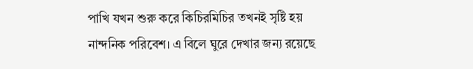পাখি যখন শুরু করে কিচিরমিচির তখনই সৃষ্টি হয় নান্দনিক পরিবেশ। এ বিলে ঘুরে দেখার জন্য রয়েছে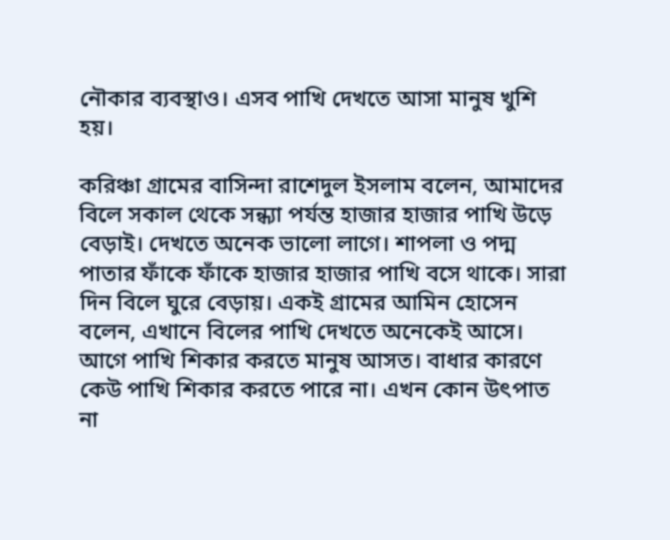নৌকার ব্যবস্থাও। এসব পাখি দেখতে আসা মানুষ খুশি হয়।

করিঞ্চা গ্রামের বাসিন্দা রাশেদুল ইসলাম বলেন, আমাদের বিলে সকাল থেকে সন্ধ্যা পর্যন্ত হাজার হাজার পাখি উড়ে বেড়াই। দেখতে অনেক ভালো লাগে। শাপলা ও পদ্ম পাতার ফাঁকে ফাঁকে হাজার হাজার পাখি বসে থাকে। সারা দিন বিলে ঘুরে বেড়ায়। একই গ্রামের আমিন হোসেন বলেন, এখানে বিলের পাখি দেখতে অনেকেই আসে। আগে পাখি শিকার করতে মানুষ আসত। বাধার কারণে কেউ পাখি শিকার করতে পারে না। এখন কোন উৎপাত না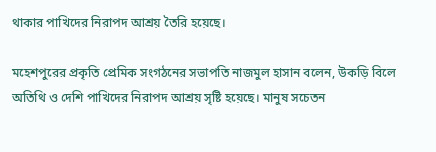থাকার পাখিদের নিরাপদ আশ্রয় তৈরি হয়েছে।

মহেশপুরের প্রকৃতি প্রেমিক সংগঠনের সভাপতি নাজমুল হাসান বলেন, উকড়ি বিলে অতিথি ও দেশি পাখিদের নিরাপদ আশ্রয় সৃষ্টি হয়েছে। মানুষ সচেতন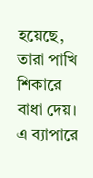হয়েছে, তারা পাখি শিকারে বাধা দেয়। এ ব্যাপারে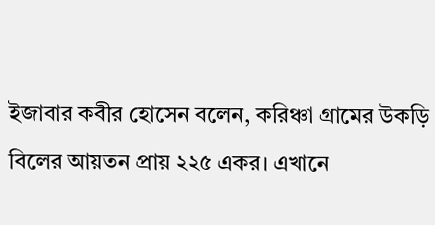ইজাবার কবীর হোসেন বলেন, করিঞ্চা গ্রামের উকড়ি বিলের আয়তন প্রায় ২২৫ একর। এখানে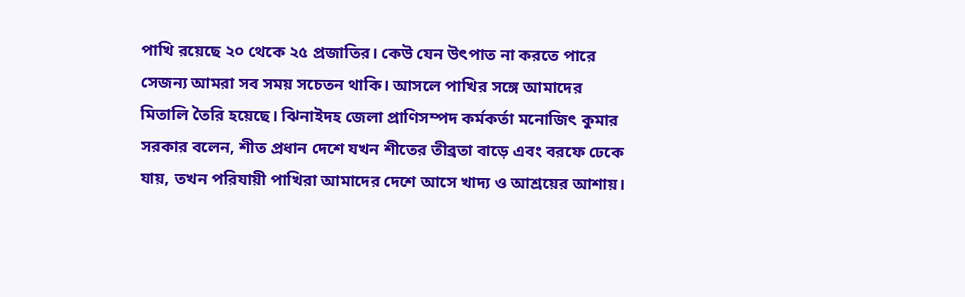পাখি রয়েছে ২০ থেকে ২৫ প্রজাতির। কেউ যেন উৎপাত না করতে পারে সেজন্য আমরা সব সময় সচেতন থাকি। আসলে পাখির সঙ্গে আমাদের মিতালি তৈরি হয়েছে। ঝিনাইদহ জেলা প্রাণিসম্পদ কর্মকর্তা মনোজিৎ কুমার সরকার বলেন, শীত প্রধান দেশে যখন শীতের তীব্রতা বাড়ে এবং বরফে ঢেকে যায়, তখন পরিযায়ী পাখিরা আমাদের দেশে আসে খাদ্য ও আশ্রয়ের আশায়।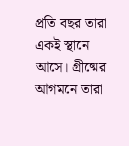প্রতি বছর তারা একই স্থানে আসে। গ্রীষ্মের আগমনে তারা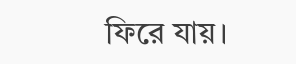ফিরে যায়।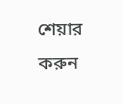শেয়ার করুন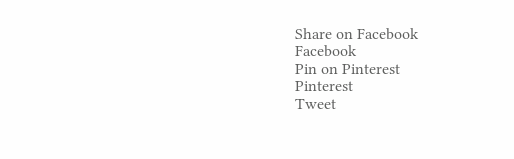Share on Facebook
Facebook
Pin on Pinterest
Pinterest
Tweet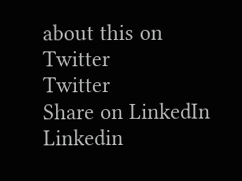about this on Twitter
Twitter
Share on LinkedIn
Linkedin